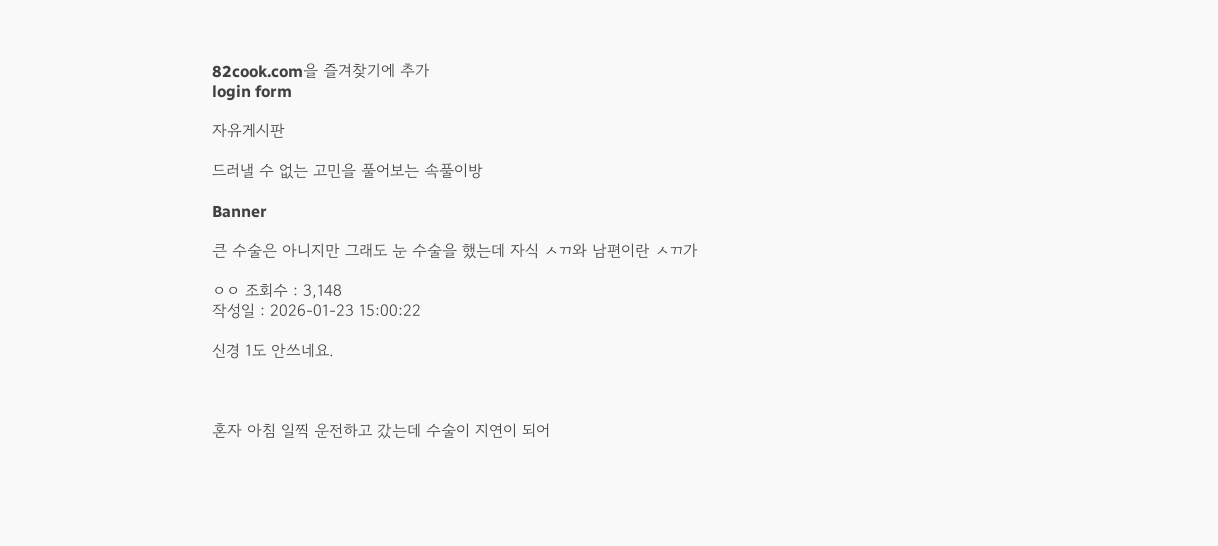82cook.com을 즐겨찾기에 추가
login form

자유게시판

드러낼 수 없는 고민을 풀어보는 속풀이방

Banner

큰 수술은 아니지만 그래도 눈 수술을 했는데 자식 ㅅㄲ와 남편이란 ㅅㄲ가

ㅇㅇ 조회수 : 3,148
작성일 : 2026-01-23 15:00:22

신경 1도 안쓰네요.



혼자 아침 일찍 운전하고 갔는데 수술이 지연이 되어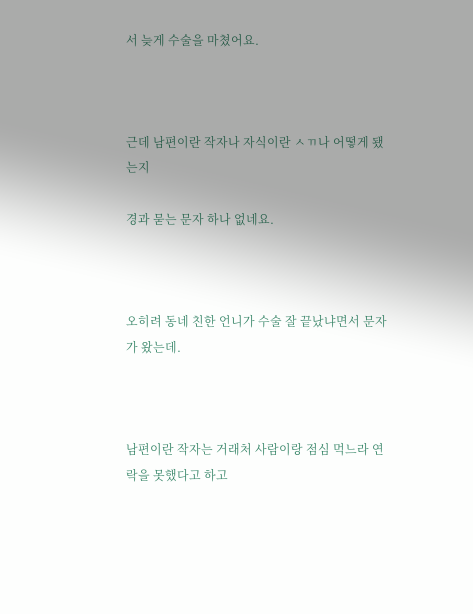서 늦게 수술을 마쳤어요.



근데 남편이란 작자나 자식이란 ㅅㄲ나 어떻게 됐는지

경과 묻는 문자 하나 없네요.



오히려 동네 친한 언니가 수술 잘 끝났냐면서 문자가 왔는데.



남편이란 작자는 거래처 사람이랑 점심 먹느라 연락을 못했다고 하고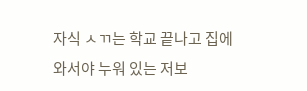자식 ㅅㄲ는 학교 끝나고 집에 와서야 누워 있는 저보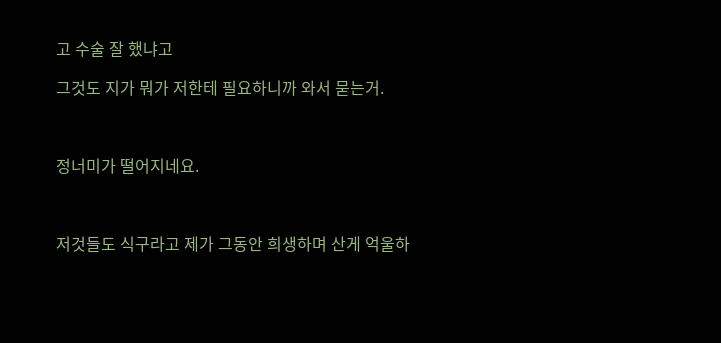고 수술 잘 했냐고

그것도 지가 뭐가 저한테 필요하니까 와서 묻는거.



정너미가 떨어지네요.



저것들도 식구라고 제가 그동안 희생하며 산게 억울하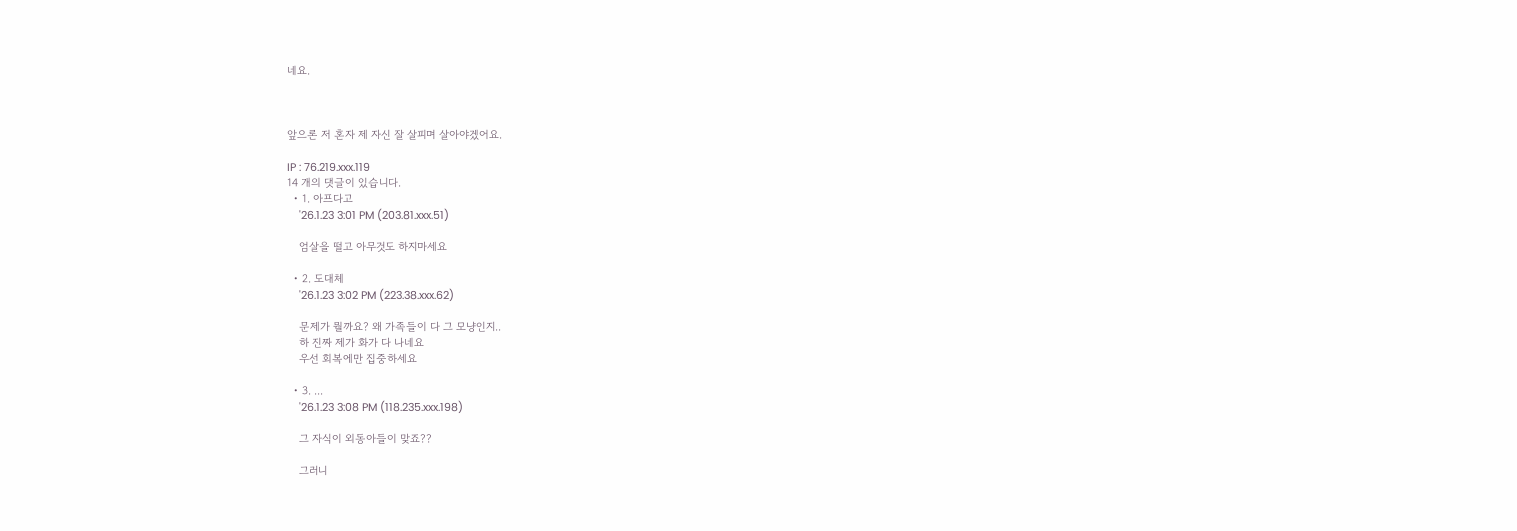네요.



앞으론 저 혼자 제 자신 잘 살피며 살아야겠어요.

IP : 76.219.xxx.119
14 개의 댓글이 있습니다.
  • 1. 아프다고
    '26.1.23 3:01 PM (203.81.xxx.51)

    엄살을 떨고 아무것도 하지마세요

  • 2. 도대체
    '26.1.23 3:02 PM (223.38.xxx.62)

    문제가 뭘까요? 왜 가족들이 다 그 모냥인지..
    하 진짜 제가 화가 다 나네요
    우선 회복에만 집중하세요

  • 3. ...
    '26.1.23 3:08 PM (118.235.xxx.198)

    그 자식이 외동아들이 맞죠??

    그러니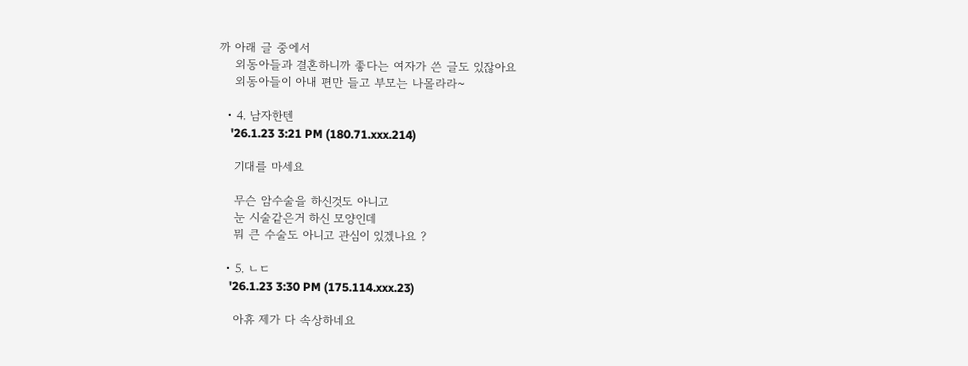까 아래 글 중에서
    외동아들과 결혼하니까 좋다는 여자가 쓴 글도 있잖아요
    외동아들이 아내 편만 들고 부모는 나몰라라~

  • 4. 남자한텐
    '26.1.23 3:21 PM (180.71.xxx.214)

    기대를 마세요

    무슨 암수술을 하신것도 아니고
    눈 시술같은거 하신 모양인데
    뭐 큰 수술도 아니고 관심이 있겠나요 ?

  • 5. ㄴㄷ
    '26.1.23 3:30 PM (175.114.xxx.23)

    아휴 제가 다 속상하네요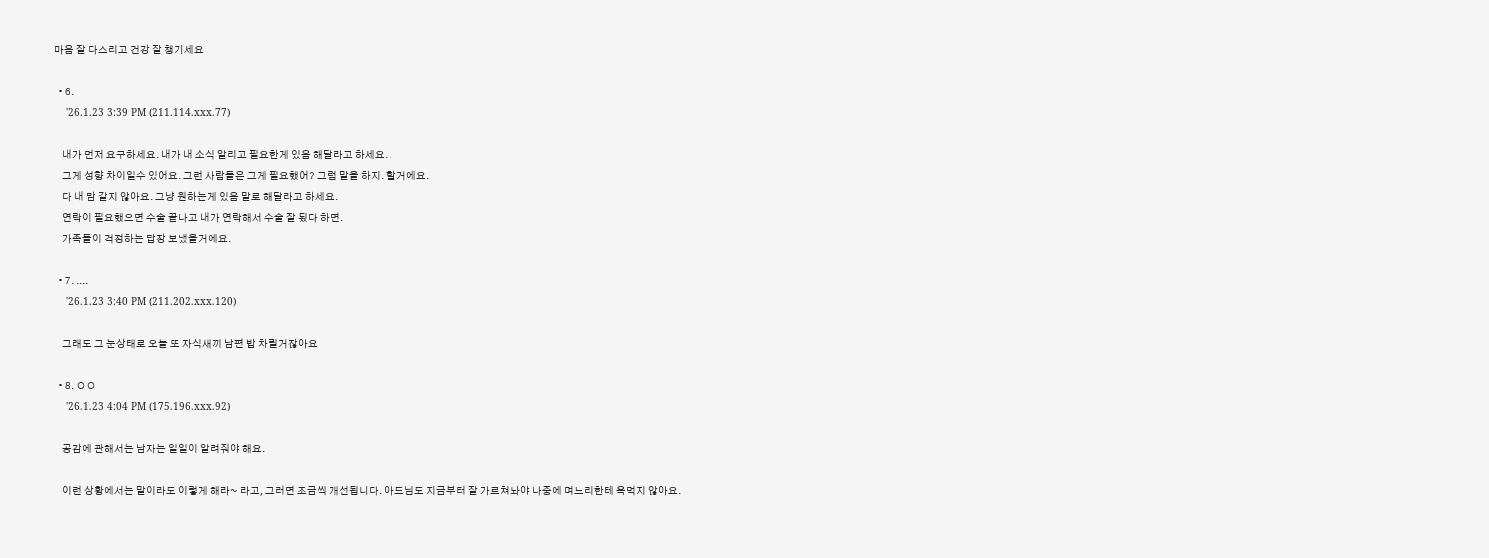마음 잘 다스리고 건강 잘 챙기세요

  • 6.
    '26.1.23 3:39 PM (211.114.xxx.77)

    내가 먼저 요구하세요. 내가 내 소식 알리고 필요한게 있음 해달라고 하세요.
    그게 성향 차이일수 있어요. 그런 사람들은 그게 필요했어? 그럼 말을 하지. 할거에요.
    다 내 맘 같지 않아요. 그냥 원하는게 있음 말로 해달라고 하세요.
    연락이 필요했으면 수술 끝나고 내가 연락해서 수술 잘 됬다 하면.
    가족들이 걱정하는 답장 보냈을거에요.

  • 7. ....
    '26.1.23 3:40 PM (211.202.xxx.120)

    그래도 그 눈상태로 오늘 또 자식새끼 남편 밥 차릴거잖아요

  • 8. ㅇㅇ
    '26.1.23 4:04 PM (175.196.xxx.92)

    공감에 관해서는 남자는 일일이 알려줘야 해요.

    이런 상황에서는 말이라도 이렇게 해라~ 라고, 그러면 조금씩 개선됩니다. 아드님도 지금부터 잘 가르쳐놔야 나중에 며느리한테 욕먹지 않아요.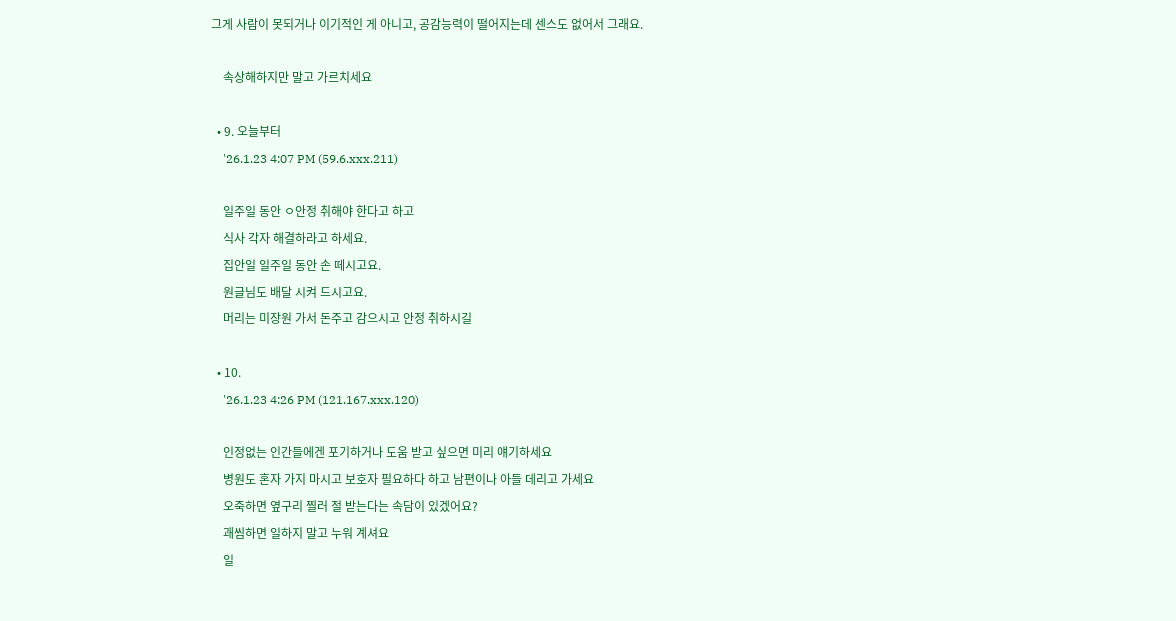그게 사람이 못되거나 이기적인 게 아니고, 공감능력이 떨어지는데 센스도 없어서 그래요.

    속상해하지만 말고 가르치세요

  • 9. 오늘부터
    '26.1.23 4:07 PM (59.6.xxx.211)

    일주일 동안 ㅇ안정 취해야 한다고 하고
    식사 각자 해결하라고 하세요.
    집안일 일주일 동안 손 떼시고요.
    원글님도 배달 시켜 드시고요.
    머리는 미장원 가서 돈주고 감으시고 안정 취하시길

  • 10.
    '26.1.23 4:26 PM (121.167.xxx.120)

    인정없는 인간들에겐 포기하거나 도움 받고 싶으면 미리 얘기하세요
    병원도 혼자 가지 마시고 보호자 필요하다 하고 남편이나 아들 데리고 가세요
    오죽하면 옆구리 찔러 절 받는다는 속담이 있겠어요?
    괘씸하면 일하지 말고 누워 계셔요
    일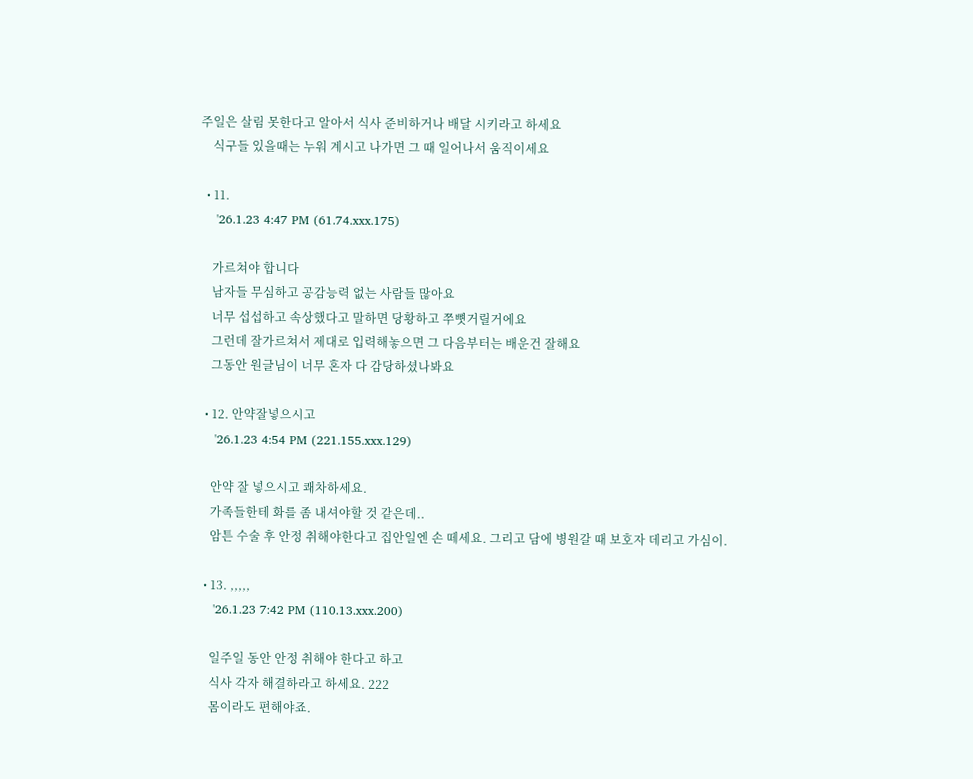주일은 살림 못한다고 알아서 식사 준비하거나 배달 시키라고 하세요
    식구들 있을때는 누워 계시고 나가면 그 때 일어나서 움직이세요

  • 11.
    '26.1.23 4:47 PM (61.74.xxx.175)

    가르쳐야 합니다
    남자들 무심하고 공감능력 없는 사람들 많아요
    너무 섭섭하고 속상했다고 말하면 당황하고 쭈뼛거릴거에요
    그런데 잘가르쳐서 제대로 입력해놓으면 그 다음부터는 배운건 잘해요
    그동안 원글님이 너무 혼자 다 감당하셨나봐요

  • 12. 안약잘넣으시고
    '26.1.23 4:54 PM (221.155.xxx.129)

    안약 잘 넣으시고 쾌차하세요.
    가족들한테 화를 좀 내셔야할 것 같은데..
    암튼 수술 후 안정 취해야한다고 집안일엔 손 떼세요. 그리고 담에 병원갈 때 보호자 데리고 가심이.

  • 13. ,,,,,
    '26.1.23 7:42 PM (110.13.xxx.200)

    일주일 동안 안정 취해야 한다고 하고
    식사 각자 해결하라고 하세요. 222
    몸이라도 편해야죠.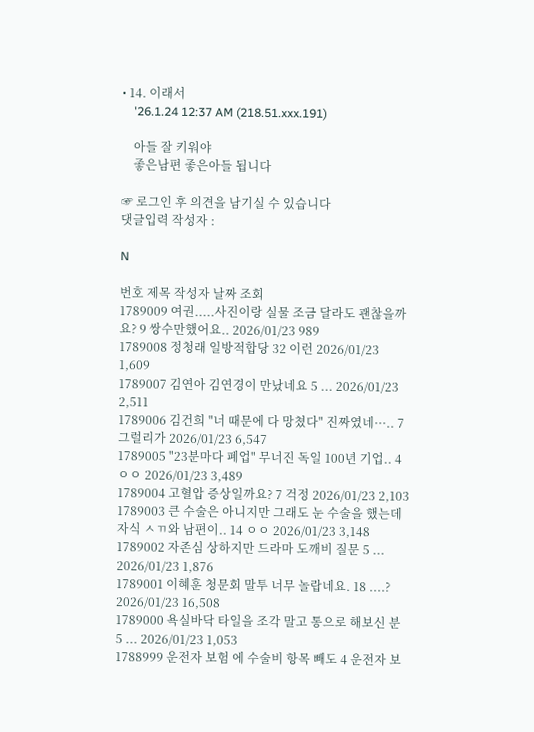• 14. 이래서
    '26.1.24 12:37 AM (218.51.xxx.191)

    아들 잘 키워야
    좋은남편 좋은아들 됩니다

☞ 로그인 후 의견을 남기실 수 있습니다
댓글입력 작성자 :

N

번호 제목 작성자 날짜 조회
1789009 여권.....사진이랑 실물 조금 달라도 괜찮을까요? 9 쌍수만했어요.. 2026/01/23 989
1789008 정청래 일방적합당 32 이런 2026/01/23 1,609
1789007 김연아 김연경이 만났네요 5 ... 2026/01/23 2,511
1789006 김건희 "너 때문에 다 망쳤다" 진짜였네···.. 7 그럴리가 2026/01/23 6,547
1789005 "23분마다 폐업" 무너진 독일 100년 기업.. 4 ㅇㅇ 2026/01/23 3,489
1789004 고혈압 증상일까요? 7 걱정 2026/01/23 2,103
1789003 큰 수술은 아니지만 그래도 눈 수술을 했는데 자식 ㅅㄲ와 남편이.. 14 ㅇㅇ 2026/01/23 3,148
1789002 자존심 상하지만 드라마 도깨비 질문 5 ... 2026/01/23 1,876
1789001 이혜훈 청문회 말투 너무 놀랍네요. 18 ....? 2026/01/23 16,508
1789000 욕실바닥 타일을 조각 말고 통으로 해보신 분 5 ... 2026/01/23 1,053
1788999 운전자 보험 에 수술비 항목 빼도 4 운전자 보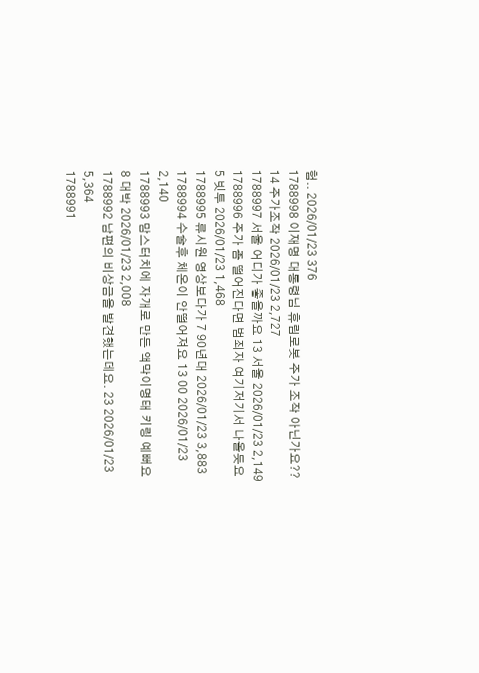험.. 2026/01/23 376
1788998 이재명 대통령님 휴림로봇 주가 조작 아닌가요?? 14 주가조작 2026/01/23 2,727
1788997 서울 어디가 좋을까요 13 서울 2026/01/23 2,149
1788996 주가 좀 떨어진다면 범죄자 여기저기서 나올듯요 5 빗투 2026/01/23 1,468
1788995 류시원 영상보다가 7 90년대 2026/01/23 3,883
1788994 수술후 체온이 안떨어져요 13 00 2026/01/23 2,140
1788993 맘스터치에 자개로 만든 액막이명태 키링 예뻐요 8 대박 2026/01/23 2,008
1788992 남편의 비상금을 발견했는데요. 23 2026/01/23 5,364
1788991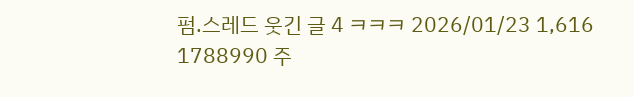펌.스레드 웃긴 글 4 ㅋㅋㅋ 2026/01/23 1,616
1788990 주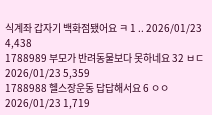식계좌 갑자기 백화점됐어요 ㅋ 1 .. 2026/01/23 4,438
1788989 부모가 반려동물보다 못하네요 32 ㅂㄷ 2026/01/23 5,359
1788988 헬스장운동 답답해서요 6 ㅇㅇ 2026/01/23 1,719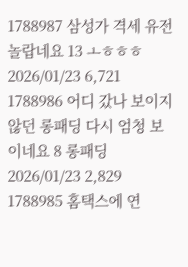1788987 삼성가 격세 유전 놀랍네요 13 ㅗㅎㅎㅎ 2026/01/23 6,721
1788986 어디 갔나 보이지 않던 롱패딩 다시 엄청 보이네요 8 롱패딩 2026/01/23 2,829
1788985 홈택스에 연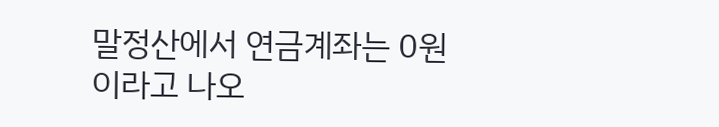말정산에서 연금계좌는 0원이라고 나오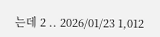는데 2 .. 2026/01/23 1,012